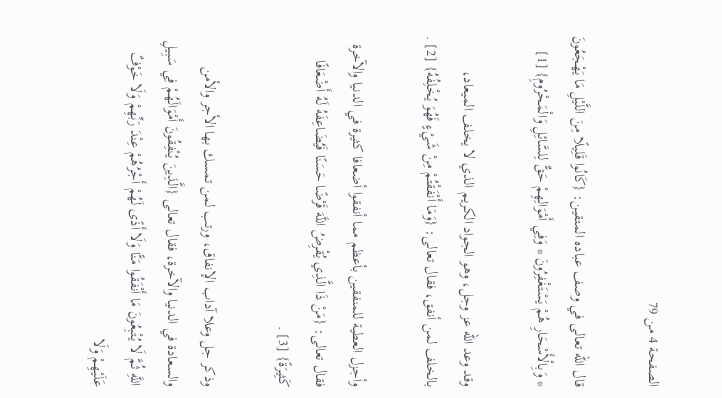الصفحة 4 من 79

قال الله تعالى في وصف عباده المتقين: {كَانُوا قَلِيلًا مِنَ اللَّيْلِ مَا يَهْجَعُونَ * وَبِالْأَسْحَارِ هُمْ يَسْتَغْفِرُونَ * وَفِي أَمْوَالِهِمْ حَقٌّ لِلسَّائِلِ وَالْمَحْرُومِ} [1]

وقد وعد الله عز وجل، وهو الجواد الكريم الذي لا يخلف الميعاد، بالخلف لمن أنفق، فقال تعالى: {وَمَا أَنْفَقْتُمْ مِنْ شَيْءٍ فَهُوَ يُخْلِفُهُ} [2] .

وأجزل العطية للمنفقين بأعظم مما أنفقوا أضعافا كثيرة في الدنيا والآخرة فقال تعالى: {مَنْ ذَا الَّذِي يُقْرِضُ اللَّهَ قَرْضًا حَسَنًا فَيُضَاعِفَهُ لَهُ أَضْعَافًا كَثِيرَةً} [3] .

وذكر جل وعلا آداب الإنفاق، ورتب لمن تمسك بها الأجر والأمن والسعادة في الدنيا والآخرة، فقال تعالى {الَّذِينَ يُنْفِقُونَ أَمْوَالَهُمْ فِي سَبِيلِ اللَّهِ ثُمَّ لَا يُتْبِعُونَ مَا أَنْفَقُوا مَنًّا وَلَا أَذًى لَهُمْ أَجْرُهُمْ عِنْدَ رَبِّهِمْ وَلَا خَوْفٌ عَلَيْهِمْ وَلَا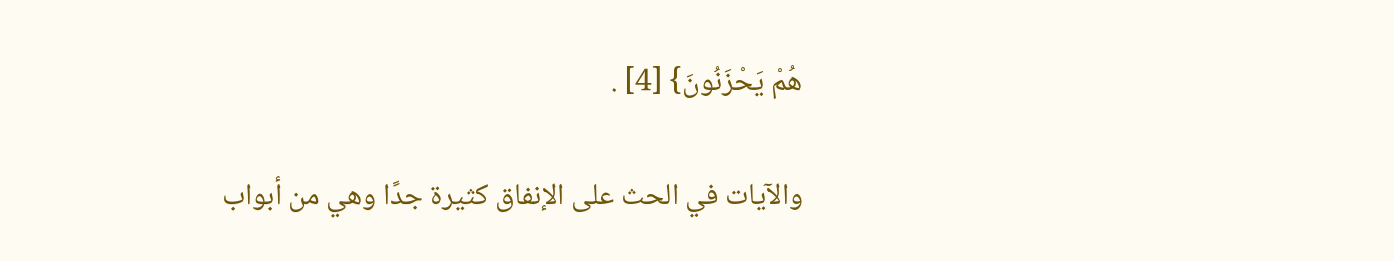هُمْ يَحْزَنُونَ} [4] .

والآيات في الحث على الإنفاق كثيرة جدًا وهي من أبواب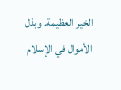الخير العظيمة. وبذل الأموال في الإسلام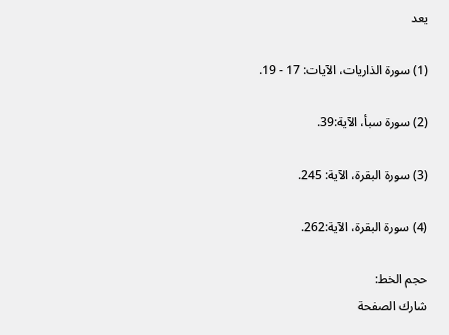يعد

(1) سورة الذاريات، الآيات: 17 - 19.

(2) سورة سبأ، الآية:39.

(3) سورة البقرة، الآية: 245.

(4) سورة البقرة، الآية:262.

حجم الخط:
شارك الصفحة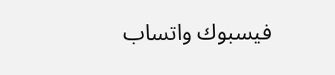فيسبوك واتساب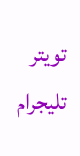تويتر تليجرام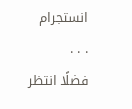انستجرام
. . .
فضلًا انتظر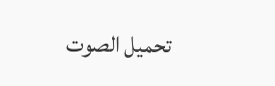تحميل الصوت